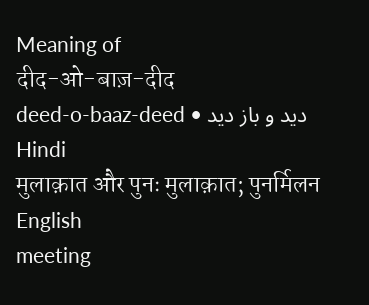Meaning of
दीद-ओ-बाज़-दीद
deed-o-baaz-deed • دید و باز دید
Hindi
मुलाक़ात और पुनः मुलाक़ात; पुनर्मिलन
English
meeting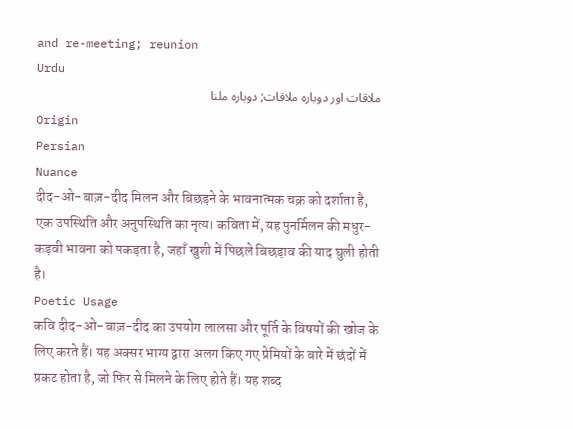and re-meeting; reunion
Urdu
ملاقات اور دوبارہ ملاقات; دوبارہ ملنا
Origin
Persian
Nuance
दीद-ओ-बाज़-दीद मिलन और बिछड़ने के भावनात्मक चक्र को दर्शाता है, एक उपस्थिति और अनुपस्थिति का नृत्य। कविता में, यह पुनर्मिलन की मधुर-कड़वी भावना को पकड़ता है, जहाँ खुशी में पिछले बिछड़ाव की याद घुली होती है।
Poetic Usage
कवि दीद-ओ-बाज़-दीद का उपयोग लालसा और पूर्ति के विषयों की खोज के लिए करते हैं। यह अक्सर भाग्य द्वारा अलग किए गए प्रेमियों के बारे में छंदों में प्रकट होता है, जो फिर से मिलने के लिए होते हैं। यह शब्द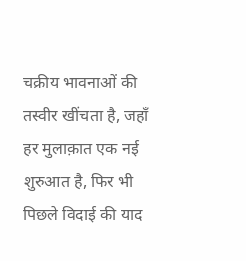चक्रीय भावनाओं की तस्वीर खींचता है, जहाँ हर मुलाक़ात एक नई शुरुआत है, फिर भी पिछले विदाई की याद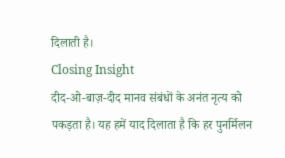दिलाती है।
Closing Insight
दीद-ओ-बाज़-दीद मानव संबंधों के अनंत नृत्य को पकड़ता है। यह हमें याद दिलाता है कि हर पुनर्मिलन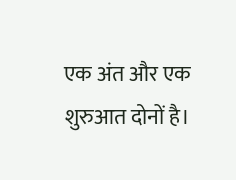एक अंत और एक शुरुआत दोनों है।